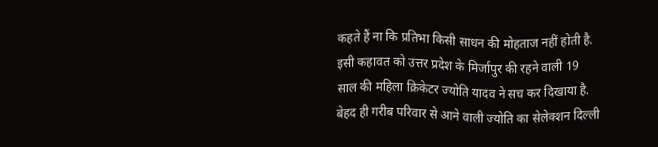कहते हैं ना कि प्रतिभा किसी साधन की मोहताज नहीं होती है. इसी कहावत को उत्तर प्रदेश के मिर्जापुर की रहने वाली 19 साल की महिला क्रिकेटर ज्योति यादव ने सच कर दिखाया है. बेहद ही गरीब परिवार से आने वाली ज्योति का सेलेक्शन दिल्ली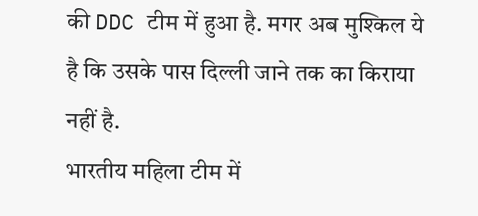की DDC टीम में हुआ है. मगर अब मुश्किल ये है कि उसके पास दिल्ली जाने तक का किराया नहीं है.
भारतीय महिला टीम में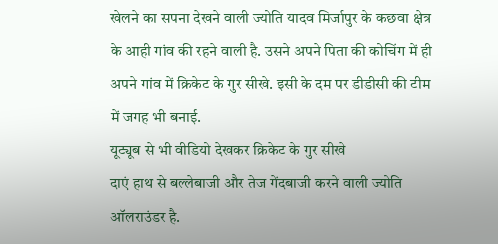खेलने का सपना देखने वाली ज्योति यादव मिर्जापुर के कछवा क्षेत्र के आही गांव की रहने वाली है. उसने अपने पिता की कोचिंग में ही अपने गांव में क्रिकेट के गुर सीखे. इसी के दम पर डीडीसी की टीम में जगह भी बनाई.
यूट्यूब से भी वीडियो देखकर क्रिकेट के गुर सीखे
दाएं हाथ से बल्लेबाजी और तेज गेंदबाजी करने वाली ज्योति ऑलराउंडर है.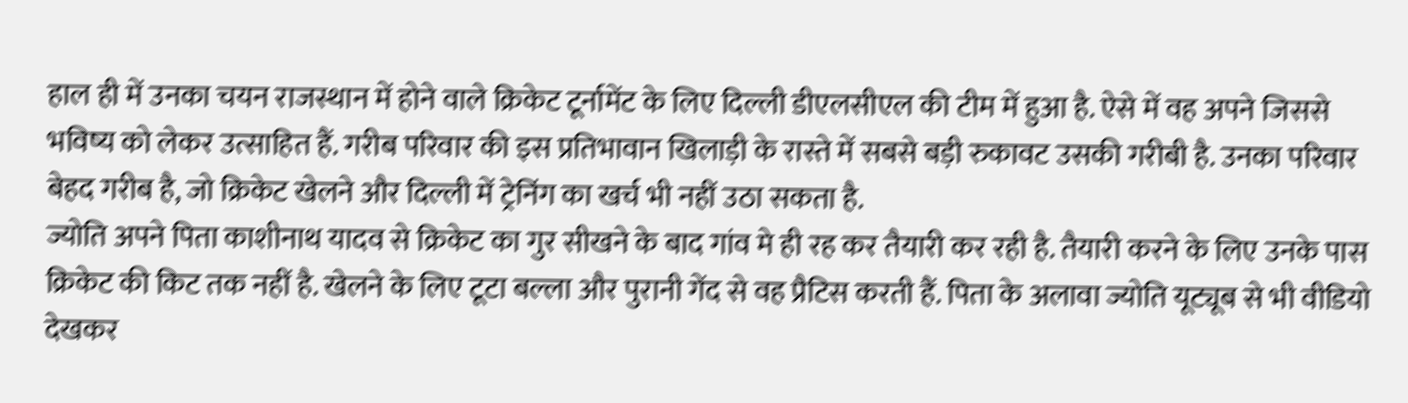हाल ही में उनका चयन राजस्थान में होने वाले क्रिकेट टूर्नामेंट के लिए दिल्ली डीएलसीएल की टीम में हुआ है. ऐसे में वह अपने जिससे भविष्य को लेकर उत्साहित हैं. गरीब परिवार की इस प्रतिभावान खिलाड़ी के रास्ते में सबसे बड़ी रुकावट उसकी गरीबी है. उनका परिवार बेहद गरीब है, जो क्रिकेट खेलने और दिल्ली में ट्रेनिंग का खर्च भी नहीं उठा सकता है.
ज्योति अपने पिता काशीनाथ यादव से क्रिकेट का गुर सीखने के बाद गांव मे ही रह कर तैयारी कर रही है. तैयारी करने के लिए उनके पास क्रिकेट की किट तक नहीं है. खेलने के लिए टूटा बल्ला और पुरानी गेंद से वह प्रैटिस करती हैं. पिता के अलावा ज्योति यूट्यूब से भी वीडियो देखकर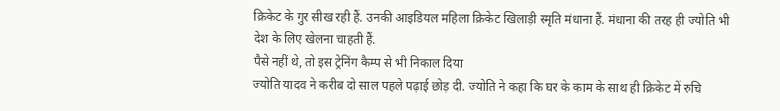क्रिकेट के गुर सीख रही हैं. उनकी आइडियल महिला क्रिकेट खिलाड़ी स्मृति मंधाना हैं. मंधाना की तरह ही ज्योति भी देश के लिए खेलना चाहती हैं.
पैसे नहीं थे, तो इस ट्रेनिंग कैम्प से भी निकाल दिया
ज्योति यादव ने करीब दो साल पहले पढ़ाई छोड़ दी. ज्योति ने कहा कि घर के काम के साथ ही क्रिकेट में रुचि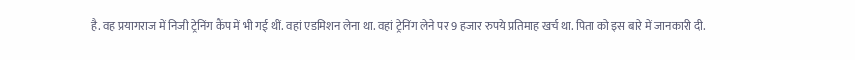है. वह प्रयागराज में निजी ट्रेनिंग कैंप में भी गई थीं. वहां एडमिशन लेना था. वहां ट्रेनिंग लेने पर 9 हजार रुपये प्रतिमाह खर्च था. पिता को इस बारे में जानकारी दी.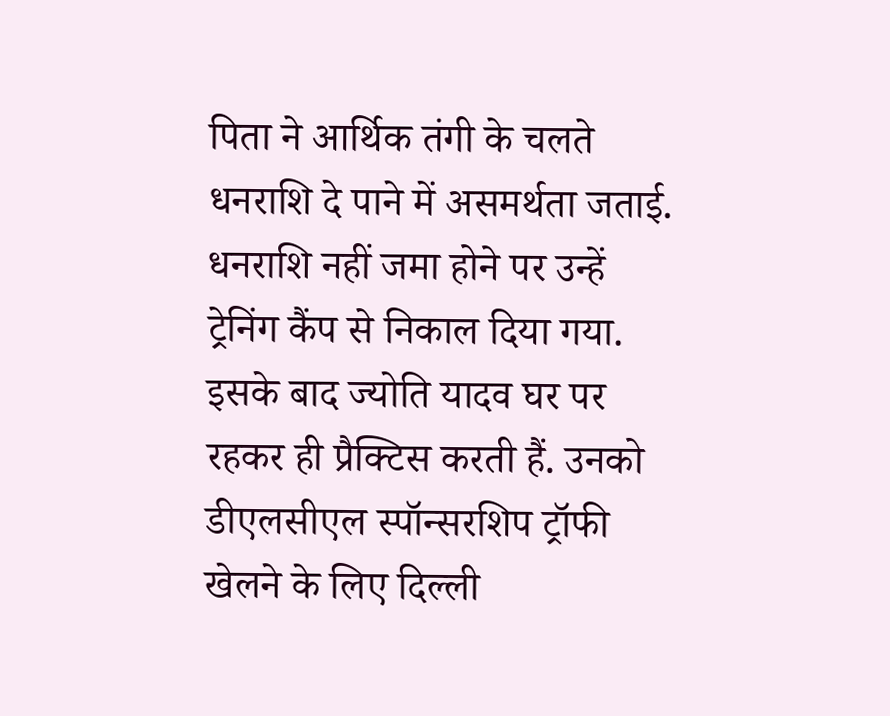पिता ने आर्थिक तंगी के चलते धनराशि दे पाने में असमर्थता जताई. धनराशि नहीं जमा होने पर उन्हें ट्रेनिंग कैंप से निकाल दिया गया.
इसके बाद ज्योति यादव घर पर रहकर ही प्रैक्टिस करती हैं. उनको डीएलसीएल स्पॉन्सरशिप ट्रॉफी खेलने के लिए दिल्ली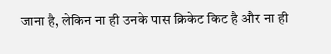जाना है, लेकिन ना ही उनके पास क्रिकेट किट है और ना ही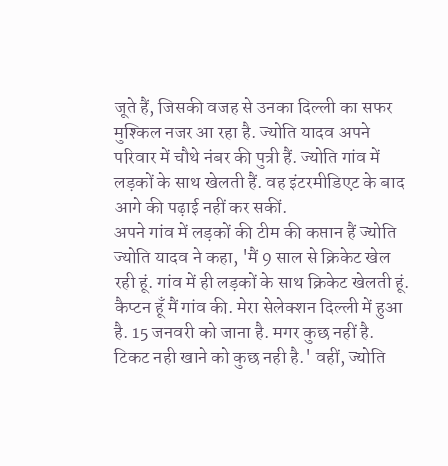जूते हैं, जिसकी वजह से उनका दिल्ली का सफर मुश्किल नजर आ रहा है. ज्योति यादव अपने परिवार में चौथे नंबर की पुत्री हैं. ज्योति गांव में लड़कों के साथ खेलती हैं. वह इंटरमीडिएट के बाद आगे की पढ़ाई नहीं कर सकीं.
अपने गांव में लड़कों की टीम की कप्तान हैं ज्योति
ज्योति यादव ने कहा, 'मैं 9 साल से क्रिकेट खेल रही हूं. गांव में ही लड़कों के साथ क्रिकेट खेलती हूं. कैप्टन हूँ मैं गांव की. मेरा सेलेक्शन दिल्ली में हुआ है. 15 जनवरी को जाना है. मगर कुछ नहीं है. टिकट नही खाने को कुछ नही है.' वहीं, ज्योति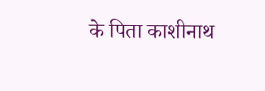के पिता काशीनाथ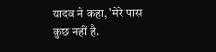यादव ने कहा, 'मेरे पास कुछ नहीं है.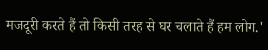मजदूरी करते हैं तो किसी तरह से घर चलाते हैं हम लोग.'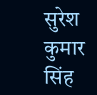सुरेश कुमार सिंह